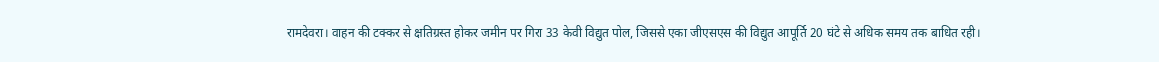रामदेवरा। वाहन की टक्कर से क्षतिग्रस्त होकर जमीन पर गिरा 33 केवी विद्युत पोल, जिससे एका जीएसएस की विद्युत आपूर्ति 20 घंटे से अधिक समय तक बाधित रही।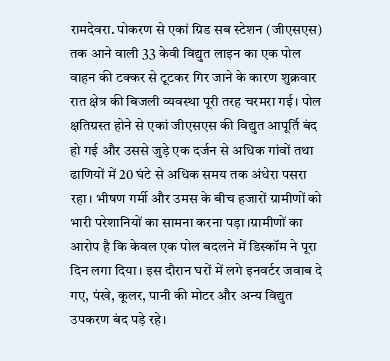रामदेवरा. पोकरण से एकां ग्रिड सब स्टेशन (जीएसएस) तक आने वाली 33 केवी विद्युत लाइन का एक पोल वाहन की टक्कर से टूटकर गिर जाने के कारण शुक्रवार रात क्षेत्र की बिजली व्यवस्था पूरी तरह चरमरा गई। पोल क्षतिग्रस्त होने से एकां जीएसएस की विद्युत आपूर्ति बंद हो गई और उससे जुड़े एक दर्जन से अधिक गांवों तथा ढाणियों में 20 घंटे से अधिक समय तक अंधेरा पसरा रहा। भीषण गर्मी और उमस के बीच हजारों ग्रामीणों को भारी परेशानियों का सामना करना पड़ा।ग्रामीणों का आरोप है कि केवल एक पोल बदलने में डिस्कॉम ने पूरा दिन लगा दिया। इस दौरान घरों में लगे इनवर्टर जवाब दे गए, पंखे, कूलर, पानी की मोटर और अन्य विद्युत उपकरण बंद पड़े रहे।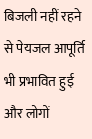बिजली नहीं रहने से पेयजल आपूर्ति भी प्रभावित हुई और लोगों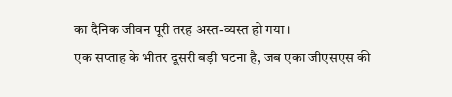का दैनिक जीवन पूरी तरह अस्त-व्यस्त हो गया।
एक सप्ताह के भीतर दूसरी बड़ी घटना है, जब एका जीएसएस की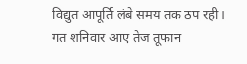विद्युत आपूर्ति लंबे समय तक ठप रही। गत शनिवार आए तेज तूफान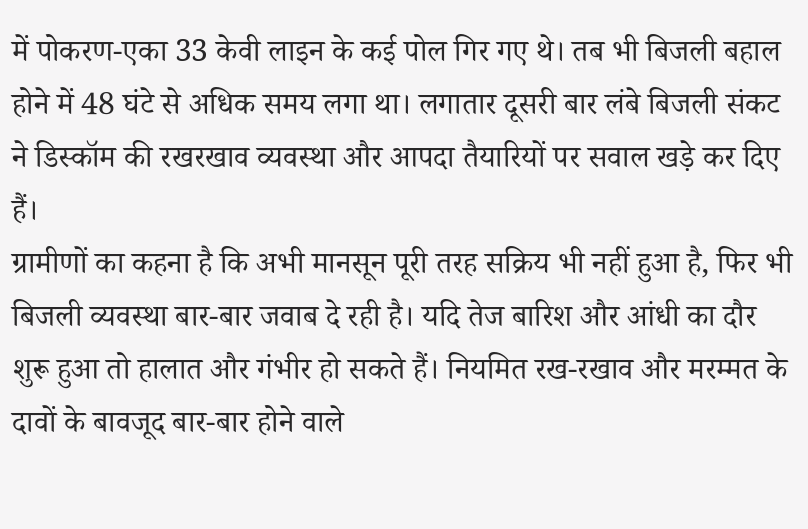में पोकरण-एका 33 केवी लाइन के कई पोल गिर गए थे। तब भी बिजली बहाल होने में 48 घंटे से अधिक समय लगा था। लगातार दूसरी बार लंबे बिजली संकट ने डिस्कॉम की रखरखाव व्यवस्था और आपदा तैयारियों पर सवाल खड़े कर दिए हैं।
ग्रामीणों का कहना है कि अभी मानसून पूरी तरह सक्रिय भी नहीं हुआ है, फिर भी बिजली व्यवस्था बार-बार जवाब दे रही है। यदि तेज बारिश और आंधी का दौर शुरू हुआ तो हालात और गंभीर हो सकते हैं। नियमित रख-रखाव और मरम्मत के दावों के बावजूद बार-बार होने वाले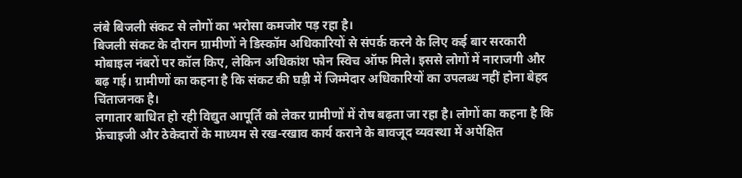लंबे बिजली संकट से लोगों का भरोसा कमजोर पड़ रहा है।
बिजली संकट के दौरान ग्रामीणों ने डिस्कॉम अधिकारियों से संपर्क करने के लिए कई बार सरकारी मोबाइल नंबरों पर कॉल किए, लेकिन अधिकांश फोन स्विच ऑफ मिले। इससे लोगों में नाराजगी और बढ़ गई। ग्रामीणों का कहना है कि संकट की घड़ी में जिम्मेदार अधिकारियों का उपलब्ध नहीं होना बेहद चिंताजनक है।
लगातार बाधित हो रही विद्युत आपूर्ति को लेकर ग्रामीणों में रोष बढ़ता जा रहा है। लोगों का कहना है कि फ्रेंचाइजी और ठेकेदारों के माध्यम से रख-रखाव कार्य कराने के बावजूद व्यवस्था में अपेक्षित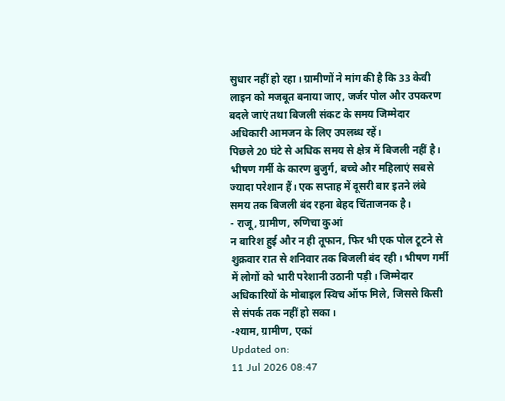सुधार नहीं हो रहा। ग्रामीणों ने मांग की है कि 33 केवी लाइन को मजबूत बनाया जाए, जर्जर पोल और उपकरण बदले जाएं तथा बिजली संकट के समय जिम्मेदार अधिकारी आमजन के लिए उपलब्ध रहें।
पिछले 20 घंटे से अधिक समय से क्षेत्र में बिजली नहीं है। भीषण गर्मी के कारण बुजुर्ग, बच्चे और महिलाएं सबसे ज्यादा परेशान हैं। एक सप्ताह में दूसरी बार इतने लंबे समय तक बिजली बंद रहना बेहद चिंताजनक है।
- राजू, ग्रामीण, रुणिचा कुआं
न बारिश हुई और न ही तूफान, फिर भी एक पोल टूटने से शुक्रवार रात से शनिवार तक बिजली बंद रही। भीषण गर्मी में लोगों को भारी परेशानी उठानी पड़ी। जिम्मेदार अधिकारियों के मोबाइल स्विच ऑफ मिले, जिससे किसी से संपर्क तक नहीं हो सका।
-श्याम, ग्रामीण, एकां
Updated on:
11 Jul 2026 08:47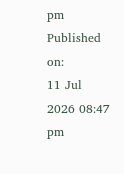pm
Published on:
11 Jul 2026 08:47 pm